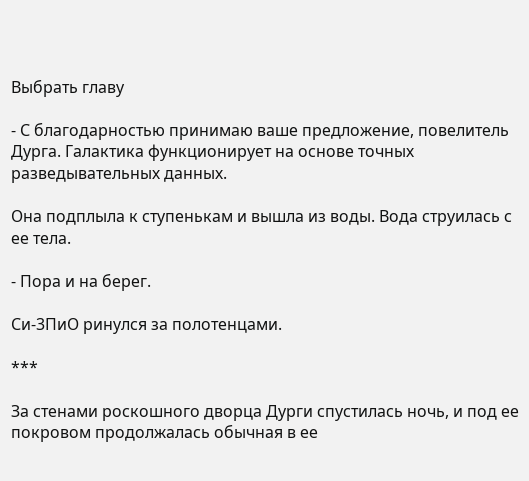Выбрать главу

- С благодарностью принимаю ваше предложение, повелитель Дурга. Галактика функционирует на основе точных разведывательных данных.

Она подплыла к ступенькам и вышла из воды. Вода струилась с ее тела.

- Пора и на берег.

Си-3ПиО ринулся за полотенцами.

***

За стенами роскошного дворца Дурги спустилась ночь, и под ее покровом продолжалась обычная в ее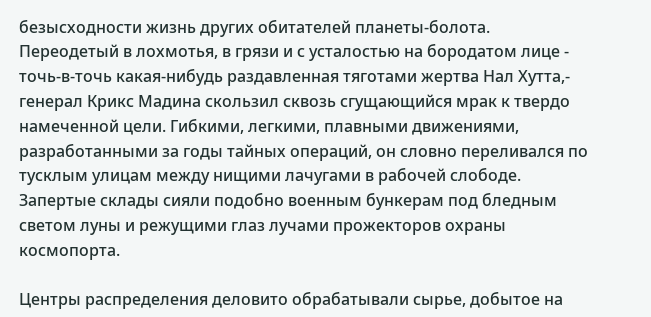безысходности жизнь других обитателей планеты-болота. Переодетый в лохмотья, в грязи и с усталостью на бородатом лице - точь-в-точь какая-нибудь раздавленная тяготами жертва Нал Хутта,- генерал Крикс Мадина скользил сквозь сгущающийся мрак к твердо намеченной цели. Гибкими, легкими, плавными движениями, разработанными за годы тайных операций, он словно переливался по тусклым улицам между нищими лачугами в рабочей слободе. Запертые склады сияли подобно военным бункерам под бледным светом луны и режущими глаз лучами прожекторов охраны космопорта.

Центры распределения деловито обрабатывали сырье, добытое на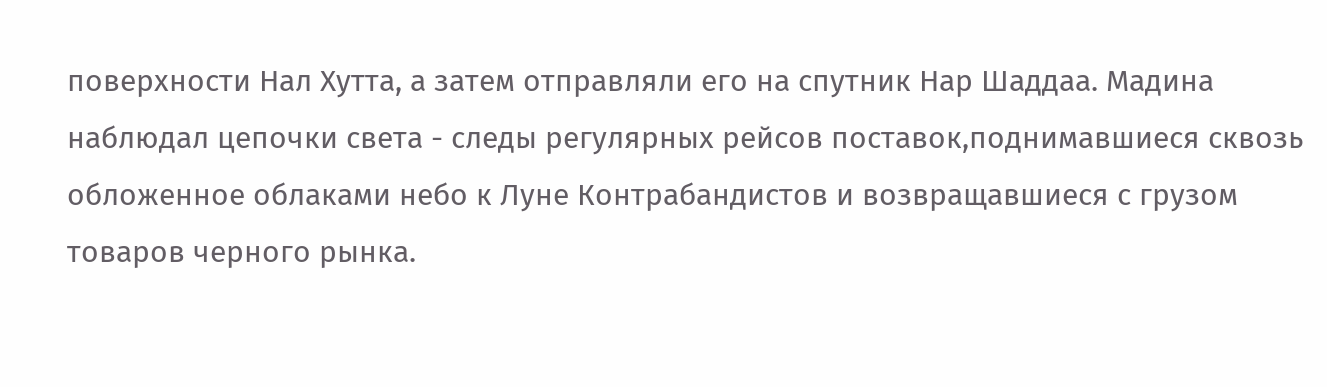поверхности Нал Хутта, а затем отправляли его на спутник Нар Шаддаа. Мадина наблюдал цепочки света - следы регулярных рейсов поставок,поднимавшиеся сквозь обложенное облаками небо к Луне Контрабандистов и возвращавшиеся с грузом товаров черного рынка.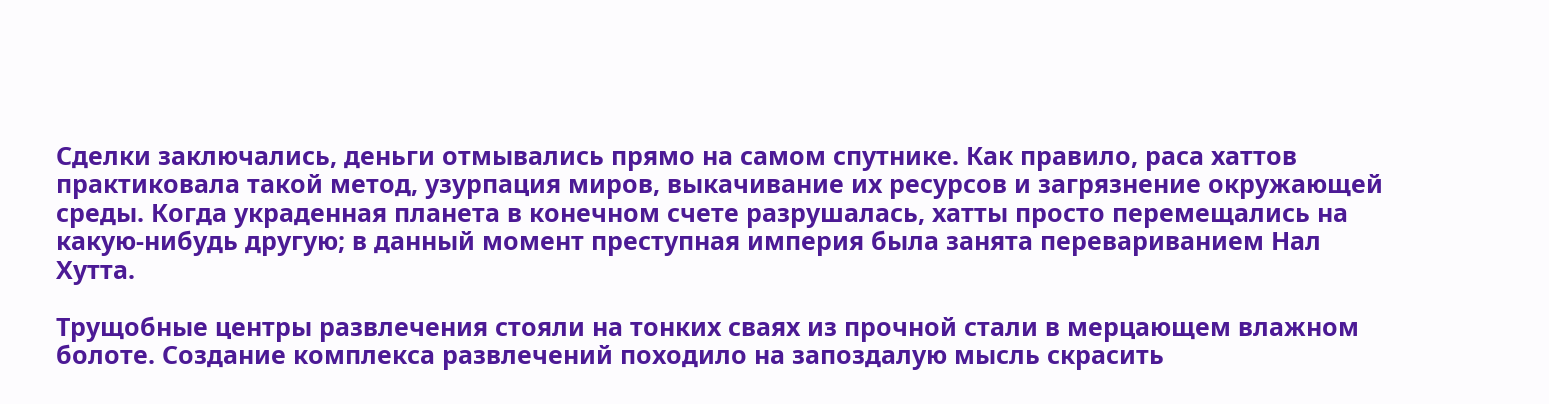Сделки заключались, деньги отмывались прямо на самом спутнике. Как правило, раса хаттов практиковала такой метод, узурпация миров, выкачивание их ресурсов и загрязнение окружающей среды. Когда украденная планета в конечном счете разрушалась, хатты просто перемещались на какую-нибудь другую; в данный момент преступная империя была занята перевариванием Нал Хутта.

Трущобные центры развлечения стояли на тонких сваях из прочной стали в мерцающем влажном болоте. Создание комплекса развлечений походило на запоздалую мысль скрасить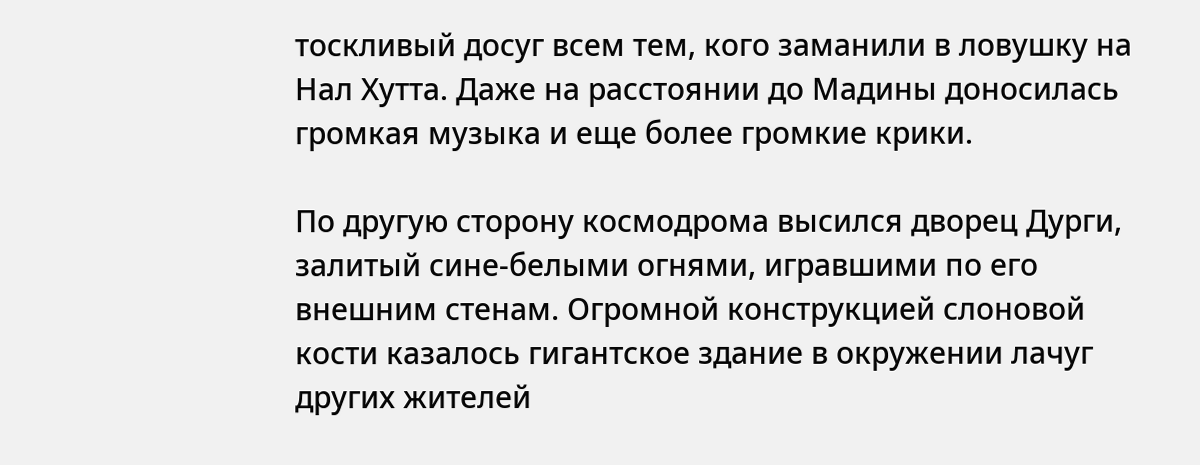тоскливый досуг всем тем, кого заманили в ловушку на Нал Хутта. Даже на расстоянии до Мадины доносилась громкая музыка и еще более громкие крики.

По другую сторону космодрома высился дворец Дурги, залитый сине-белыми огнями, игравшими по его внешним стенам. Огромной конструкцией слоновой кости казалось гигантское здание в окружении лачуг других жителей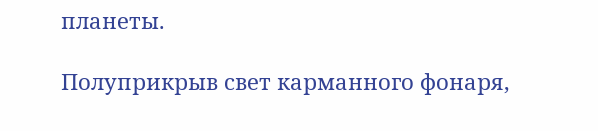планеты.

Полуприкрыв свет карманного фонаря,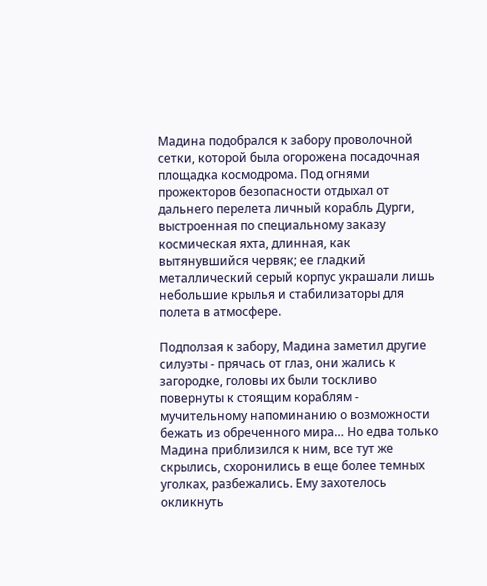Мадина подобрался к забору проволочной сетки, которой была огорожена посадочная площадка космодрома. Под огнями прожекторов безопасности отдыхал от дальнего перелета личный корабль Дурги, выстроенная по специальному заказу космическая яхта, длинная, как вытянувшийся червяк; ее гладкий металлический серый корпус украшали лишь небольшие крылья и стабилизаторы для полета в атмосфере.

Подползая к забору, Мадина заметил другие силуэты - прячась от глаз, они жались к загородке, головы их были тоскливо повернуты к стоящим кораблям - мучительному напоминанию о возможности бежать из обреченного мира… Но едва только Мадина приблизился к ним, все тут же скрылись, схоронились в еще более темных уголках, разбежались. Ему захотелось окликнуть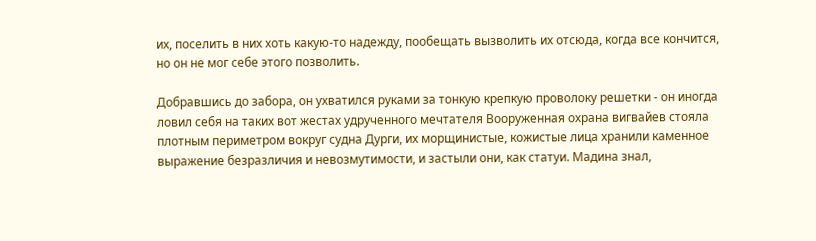их, поселить в них хоть какую-то надежду, пообещать вызволить их отсюда, когда все кончится, но он не мог себе этого позволить.

Добравшись до забора, он ухватился руками за тонкую крепкую проволоку решетки - он иногда ловил себя на таких вот жестах удрученного мечтателя Вооруженная охрана вигвайев стояла плотным периметром вокруг судна Дурги, их морщинистые, кожистые лица хранили каменное выражение безразличия и невозмутимости, и застыли они, как статуи. Мадина знал,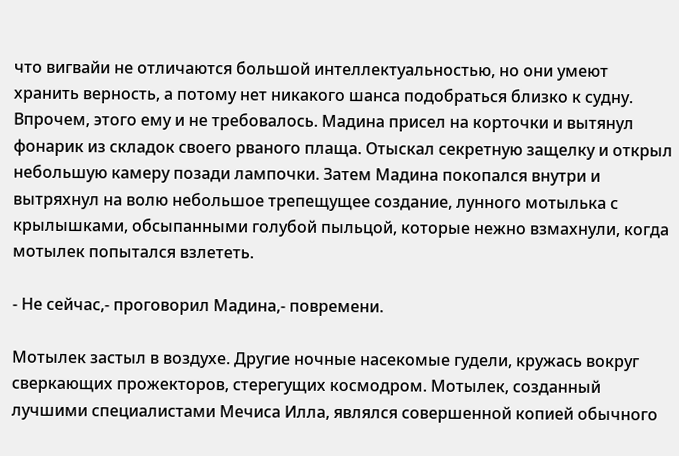что вигвайи не отличаются большой интеллектуальностью, но они умеют хранить верность, а потому нет никакого шанса подобраться близко к судну. Впрочем, этого ему и не требовалось. Мадина присел на корточки и вытянул фонарик из складок своего рваного плаща. Отыскал секретную защелку и открыл небольшую камеру позади лампочки. Затем Мадина покопался внутри и вытряхнул на волю небольшое трепещущее создание, лунного мотылька с крылышками, обсыпанными голубой пыльцой, которые нежно взмахнули, когда мотылек попытался взлететь.

- Не сейчас,- проговорил Мадина,- повремени.

Мотылек застыл в воздухе. Другие ночные насекомые гудели, кружась вокруг сверкающих прожекторов, стерегущих космодром. Мотылек, созданный лучшими специалистами Мечиса Илла, являлся совершенной копией обычного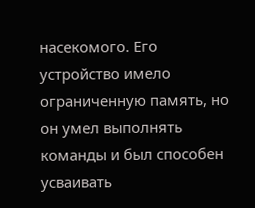насекомого. Его устройство имело ограниченную память, но он умел выполнять команды и был способен усваивать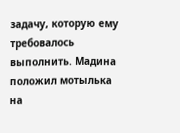задачу, которую ему требовалось выполнить. Мадина положил мотылька на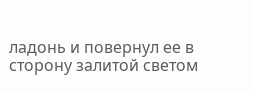ладонь и повернул ее в сторону залитой светом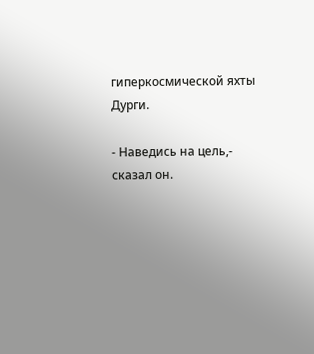гиперкосмической яхты Дурги.

- Наведись на цель,- сказал он.